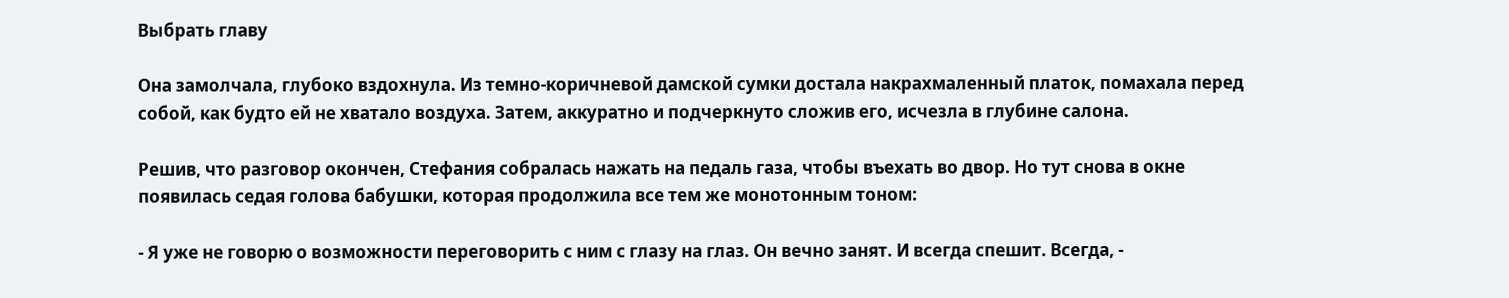Выбрать главу

Она замолчала, глубоко вздохнула. Из темно-коричневой дамской сумки достала накрахмаленный платок, помахала перед собой, как будто ей не хватало воздуха. Затем, аккуратно и подчеркнуто сложив его, исчезла в глубине салона.

Решив, что разговор окончен, Стефания собралась нажать на педаль газа, чтобы въехать во двор. Но тут снова в окне появилась седая голова бабушки, которая продолжила все тем же монотонным тоном:

- Я уже не говорю о возможности переговорить с ним с глазу на глаз. Он вечно занят. И всегда спешит. Всегда, -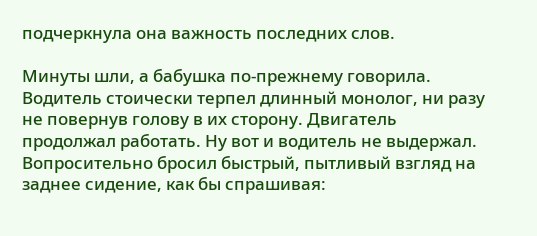подчеркнула она важность последних слов.

Минуты шли, а бабушка по-прежнему говорила. Водитель стоически терпел длинный монолог, ни разу не повернув голову в их сторону. Двигатель продолжал работать. Ну вот и водитель не выдержал. Вопросительно бросил быстрый, пытливый взгляд на заднее сидение, как бы спрашивая: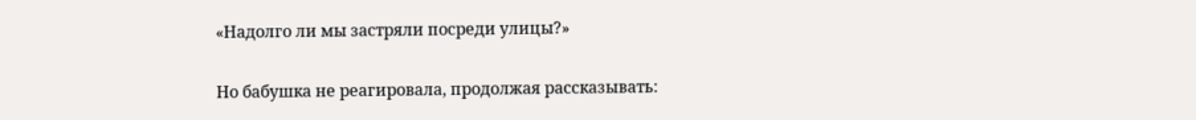«Надолго ли мы застряли посреди улицы?»

Но бабушка не реагировала, продолжая рассказывать: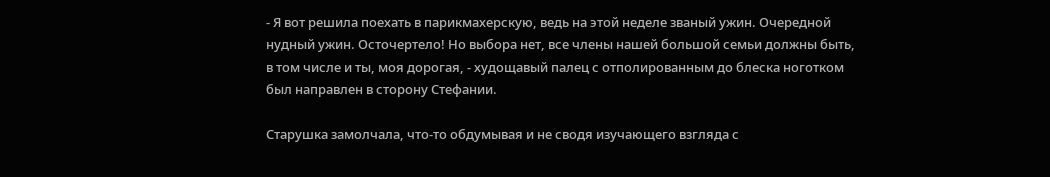- Я вот решила поехать в парикмахерскую, ведь на этой неделе званый ужин. Очередной нудный ужин. Осточертело! Но выбора нет, все члены нашей большой семьи должны быть, в том числе и ты, моя дорогая, - худощавый палец с отполированным до блеска ноготком был направлен в сторону Стефании.

Старушка замолчала, что-то обдумывая и не сводя изучающего взгляда с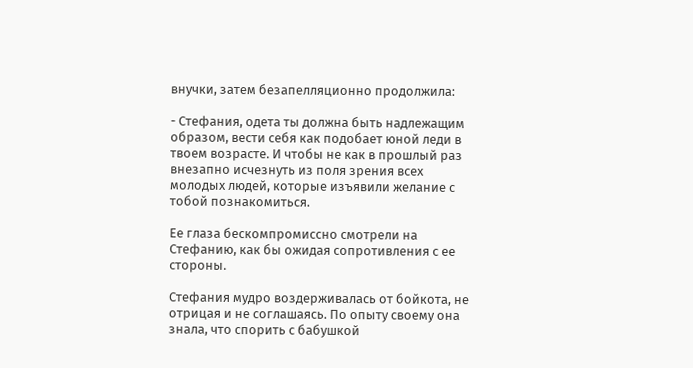внучки, затем безапелляционно продолжила:

- Стефания, одета ты должна быть надлежащим образом, вести себя как подобает юной леди в твоем возрасте. И чтобы не как в прошлый раз внезапно исчезнуть из поля зрения всех молодых людей, которые изъявили желание с тобой познакомиться.

Ее глаза бескомпромиссно смотрели на Стефанию, как бы ожидая сопротивления с ее стороны.

Стефания мудро воздерживалась от бойкота, не отрицая и не соглашаясь. По опыту своему она знала, что спорить с бабушкой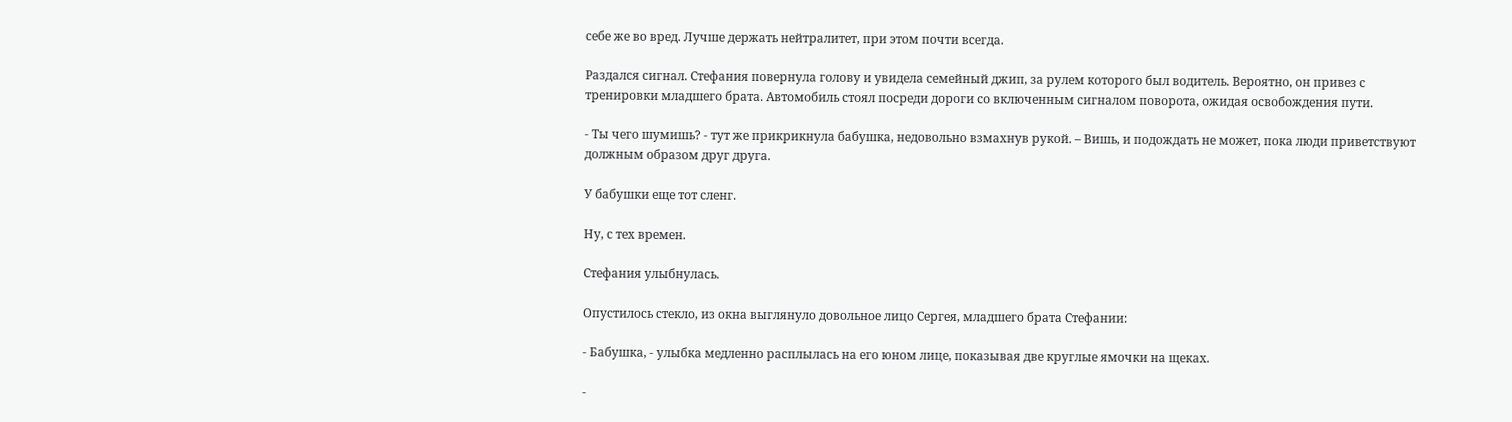себе же во вред. Лучше держать нейтралитет, при этом почти всегда.

Раздался сигнал. Стефания повернула голову и увидела семейный джип, за рулем которого был водитель. Вероятно, он привез с тренировки младшего брата. Автомобиль стоял посреди дороги со включенным сигналом поворота, ожидая освобождения пути.

- Ты чего шумишь? - тут же прикрикнула бабушка, недовольно взмахнув рукой. – Вишь, и подождать не может, пока люди приветствуют должным образом друг друга.

У бабушки еще тот сленг.

Ну, с тех времен.

Стефания улыбнулась.

Опустилось стекло, из окна выглянуло довольное лицо Сергея, младшего брата Стефании:

- Бабушка, - улыбка медленно расплылась на его юном лице, показывая две круглые ямочки на щеках.

-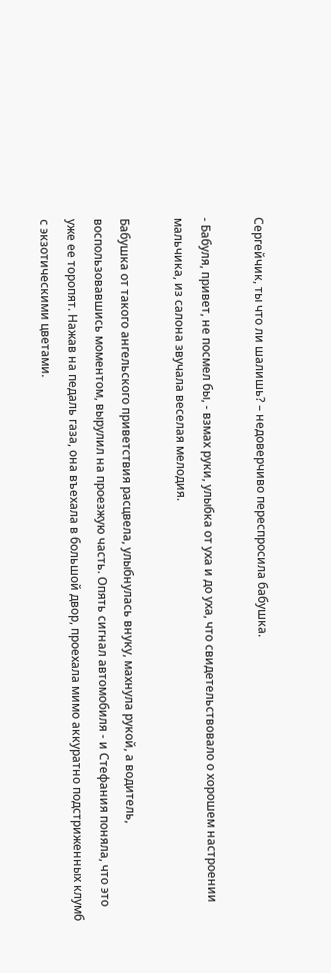Сергейчик, ты что ли шалишь? – недоверчиво переспросила бабушка.

- Бабуля, привет, не посмел бы, - взмах руки, улыбка от уха и до уха, что свидетельствовало о хорошем настроении мальчика, из салона звучала веселая мелодия.

Бабушка от такого ангельского приветствия расцвела, улыбнулась внуку, махнула рукой, а водитель, воспользовавшись моментом, вырулил на проезжую часть. Опять сигнал автомобиля - и Стефания поняла, что это уже ее торопят. Нажав на педаль газа, она въехала в большой двор, проехала мимо аккуратно подстриженных клумб с экзотическими цветами.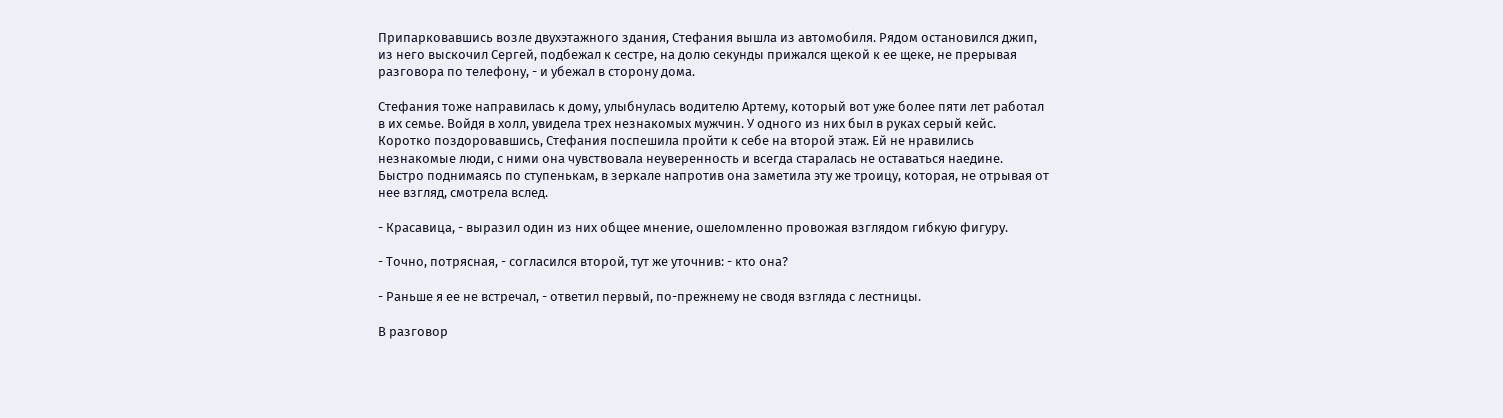Припарковавшись возле двухэтажного здания, Стефания вышла из автомобиля. Рядом остановился джип, из него выскочил Сергей, подбежал к сестре, на долю секунды прижался щекой к ее щеке, не прерывая разговора по телефону, - и убежал в сторону дома.

Стефания тоже направилась к дому, улыбнулась водителю Артему, который вот уже более пяти лет работал в их семье. Войдя в холл, увидела трех незнакомых мужчин. У одного из них был в руках серый кейс. Коротко поздоровавшись, Стефания поспешила пройти к себе на второй этаж. Ей не нравились незнакомые люди, с ними она чувствовала неуверенность и всегда старалась не оставаться наедине. Быстро поднимаясь по ступенькам, в зеркале напротив она заметила эту же троицу, которая, не отрывая от нее взгляд, смотрела вслед.

- Красавица, - выразил один из них общее мнение, ошеломленно провожая взглядом гибкую фигуру.

- Точно, потрясная, - согласился второй, тут же уточнив: - кто она?

- Раньше я ее не встречал, - ответил первый, по-прежнему не сводя взгляда с лестницы.

В разговор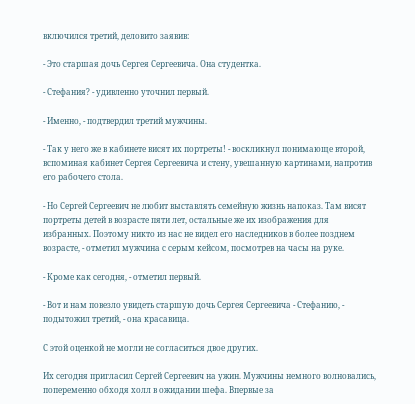включился третий, деловито заявив:

- Это старшая дочь Сергея Сергеевича. Она студентка.

- Стефания? - удивленно уточнил первый.

- Именно, - подтвердил третий мужчины.

- Так у него же в кабинете висят их портреты! - воскликнул понимающе второй, вспоминая кабинет Сергея Сергеевича и стену, увешанную картинами, напротив его рабочего стола.

- Но Сергей Сергеевич не любит выставлять семейную жизнь напоказ. Там висят портреты детей в возрасте пяти лет, остальные же их изображения для избранных. Поэтому никто из нас не видел его наследников в более позднем возрасте, - отметил мужчина с серым кейсом, посмотрев на часы на руке.

- Кроме как сегодня, - отметил первый.

- Вот и нам повезло увидеть старшую дочь Сергея Сергеевича - Стефанию, - подытожил третий, - она красавица.

С этой оценкой не могли не согласиться двое других.

Их сегодня пригласил Сергей Сергеевич на ужин. Мужчины немного волновались, попеременно обходя холл в ожидании шефа. Впервые за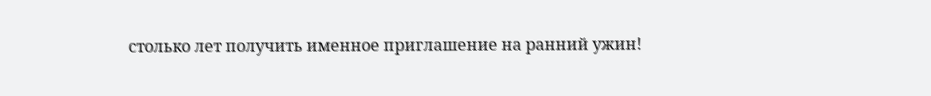столько лет получить именное приглашение на ранний ужин!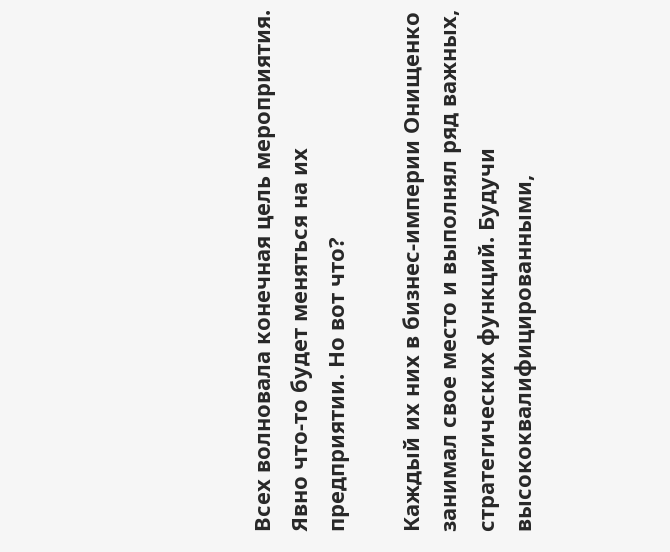Всех волновала конечная цель мероприятия. Явно что-то будет меняться на их предприятии. Но вот что?

Каждый их них в бизнес-империи Онищенко занимал свое место и выполнял ряд важных, стратегических функций. Будучи высококвалифицированными,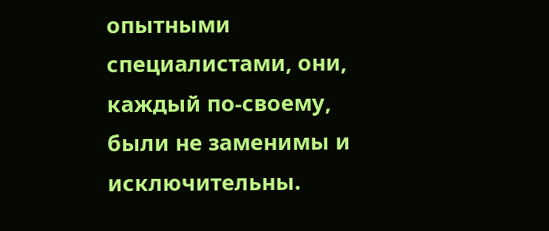опытными специалистами, они, каждый по-своему, были не заменимы и исключительны.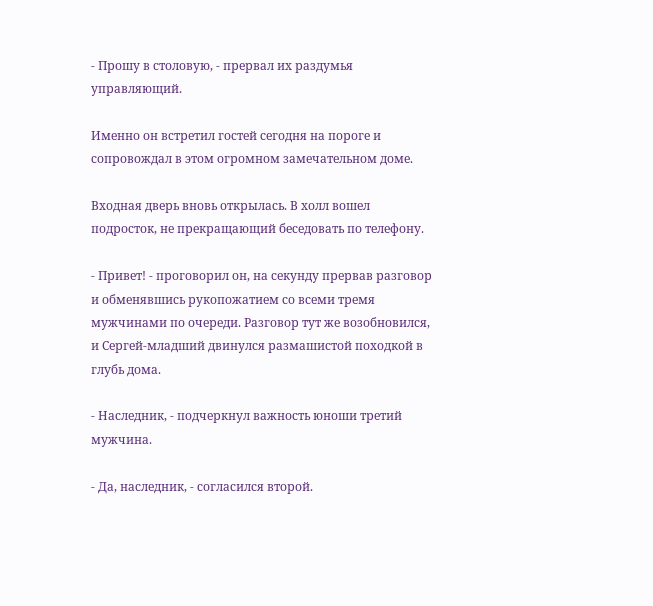- Прошу в столовую, - прервал их раздумья управляющий.

Именно он встретил гостей сегодня на пороге и сопровождал в этом огромном замечательном доме.

Входная дверь вновь открылась. В холл вошел подросток, не прекращающий беседовать по телефону.

- Привет! - проговорил он, на секунду прервав разговор и обменявшись рукопожатием со всеми тремя мужчинами по очереди. Разговор тут же возобновился, и Сергей-младший двинулся размашистой походкой в глубь дома.

- Наследник, - подчеркнул важность юноши третий мужчина.

- Да, наследник, - согласился второй.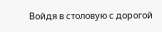Войдя в столовую с дорогой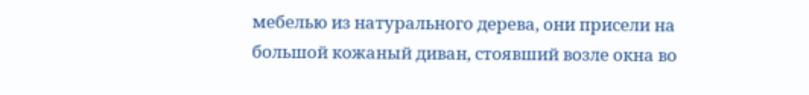мебелью из натурального дерева, они присели на большой кожаный диван, стоявший возле окна во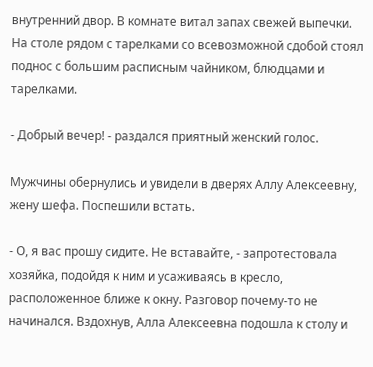внутренний двор. В комнате витал запах свежей выпечки. На столе рядом с тарелками со всевозможной сдобой стоял поднос с большим расписным чайником, блюдцами и тарелками.

- Добрый вечер! - раздался приятный женский голос.

Мужчины обернулись и увидели в дверях Аллу Алексеевну, жену шефа. Поспешили встать.

- О, я вас прошу сидите. Не вставайте, - запротестовала хозяйка, подойдя к ним и усаживаясь в кресло, расположенное ближе к окну. Разговор почему-то не начинался. Вздохнув, Алла Алексеевна подошла к столу и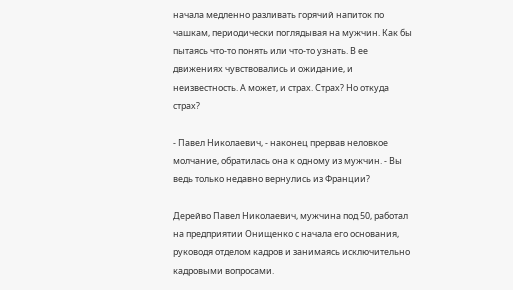начала медленно разливать горячий напиток по чашкам, периодически поглядывая на мужчин. Как бы пытаясь что-то понять или что-то узнать. В ее движениях чувствовались и ожидание, и неизвестность. А может, и страх. Страх? Но откуда страх?

- Павел Николаевич, - наконец прервав неловкое молчание, обратилась она к одному из мужчин. - Вы ведь только недавно вернулись из Франции?

Дерейво Павел Николаевич, мужчина под 50, работал на предприятии Онищенко с начала его основания, руководя отделом кадров и занимаясь исключительно кадровыми вопросами.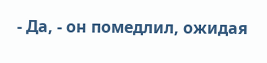- Да, - он помедлил, ожидая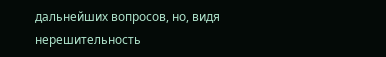дальнейших вопросов, но, видя нерешительность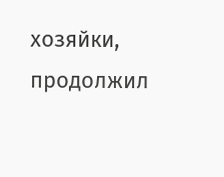хозяйки, продолжил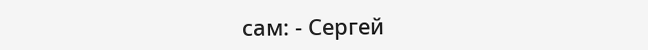сам: - Сергей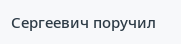Сергеевич поручил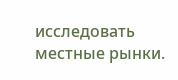исследовать местные рынки.